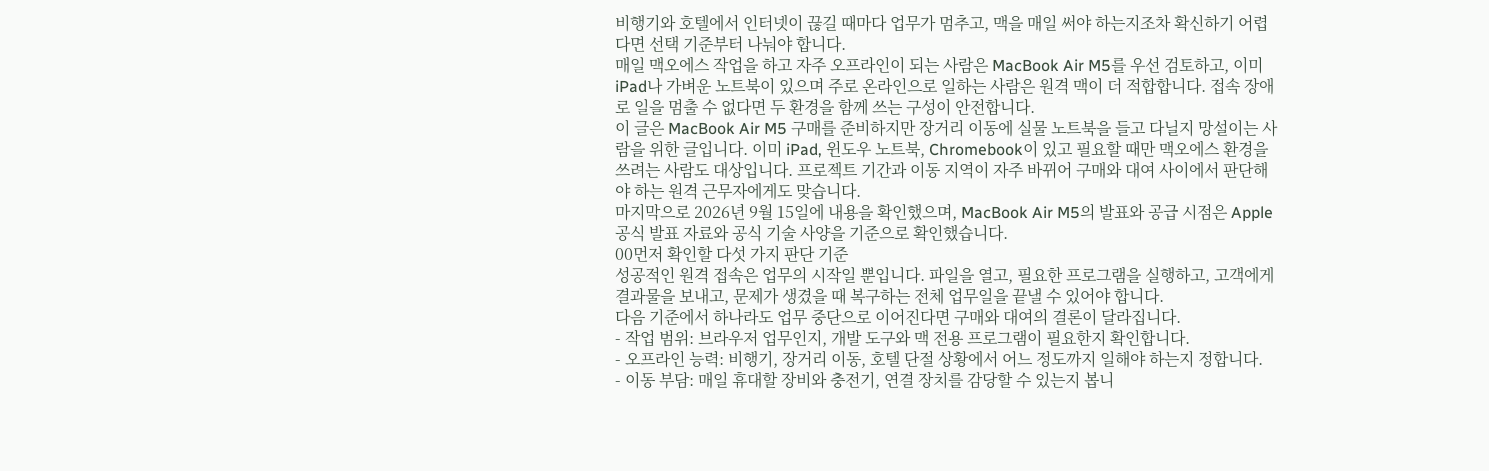비행기와 호텔에서 인터넷이 끊길 때마다 업무가 멈추고, 맥을 매일 써야 하는지조차 확신하기 어렵다면 선택 기준부터 나눠야 합니다.
매일 맥오에스 작업을 하고 자주 오프라인이 되는 사람은 MacBook Air M5를 우선 검토하고, 이미 iPad나 가벼운 노트북이 있으며 주로 온라인으로 일하는 사람은 원격 맥이 더 적합합니다. 접속 장애로 일을 멈출 수 없다면 두 환경을 함께 쓰는 구성이 안전합니다.
이 글은 MacBook Air M5 구매를 준비하지만 장거리 이동에 실물 노트북을 들고 다닐지 망설이는 사람을 위한 글입니다. 이미 iPad, 윈도우 노트북, Chromebook이 있고 필요할 때만 맥오에스 환경을 쓰려는 사람도 대상입니다. 프로젝트 기간과 이동 지역이 자주 바뀌어 구매와 대여 사이에서 판단해야 하는 원격 근무자에게도 맞습니다.
마지막으로 2026년 9월 15일에 내용을 확인했으며, MacBook Air M5의 발표와 공급 시점은 Apple 공식 발표 자료와 공식 기술 사양을 기준으로 확인했습니다.
00먼저 확인할 다섯 가지 판단 기준
성공적인 원격 접속은 업무의 시작일 뿐입니다. 파일을 열고, 필요한 프로그램을 실행하고, 고객에게 결과물을 보내고, 문제가 생겼을 때 복구하는 전체 업무일을 끝낼 수 있어야 합니다.
다음 기준에서 하나라도 업무 중단으로 이어진다면 구매와 대여의 결론이 달라집니다.
- 작업 범위: 브라우저 업무인지, 개발 도구와 맥 전용 프로그램이 필요한지 확인합니다.
- 오프라인 능력: 비행기, 장거리 이동, 호텔 단절 상황에서 어느 정도까지 일해야 하는지 정합니다.
- 이동 부담: 매일 휴대할 장비와 충전기, 연결 장치를 감당할 수 있는지 봅니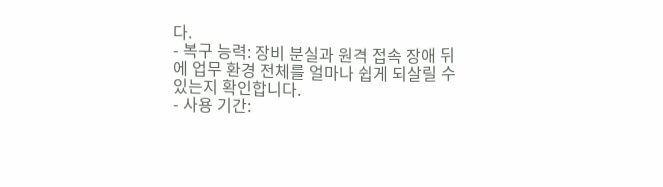다.
- 복구 능력: 장비 분실과 원격 접속 장애 뒤에 업무 환경 전체를 얼마나 쉽게 되살릴 수 있는지 확인합니다.
- 사용 기간: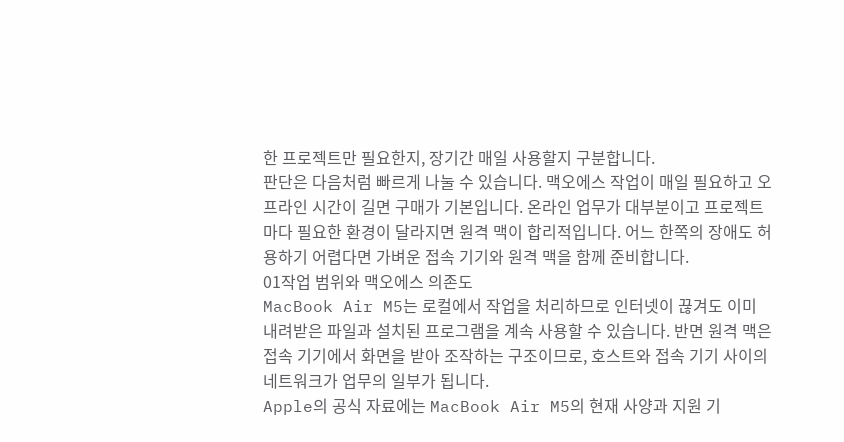한 프로젝트만 필요한지, 장기간 매일 사용할지 구분합니다.
판단은 다음처럼 빠르게 나눌 수 있습니다. 맥오에스 작업이 매일 필요하고 오프라인 시간이 길면 구매가 기본입니다. 온라인 업무가 대부분이고 프로젝트마다 필요한 환경이 달라지면 원격 맥이 합리적입니다. 어느 한쪽의 장애도 허용하기 어렵다면 가벼운 접속 기기와 원격 맥을 함께 준비합니다.
01작업 범위와 맥오에스 의존도
MacBook Air M5는 로컬에서 작업을 처리하므로 인터넷이 끊겨도 이미 내려받은 파일과 설치된 프로그램을 계속 사용할 수 있습니다. 반면 원격 맥은 접속 기기에서 화면을 받아 조작하는 구조이므로, 호스트와 접속 기기 사이의 네트워크가 업무의 일부가 됩니다.
Apple의 공식 자료에는 MacBook Air M5의 현재 사양과 지원 기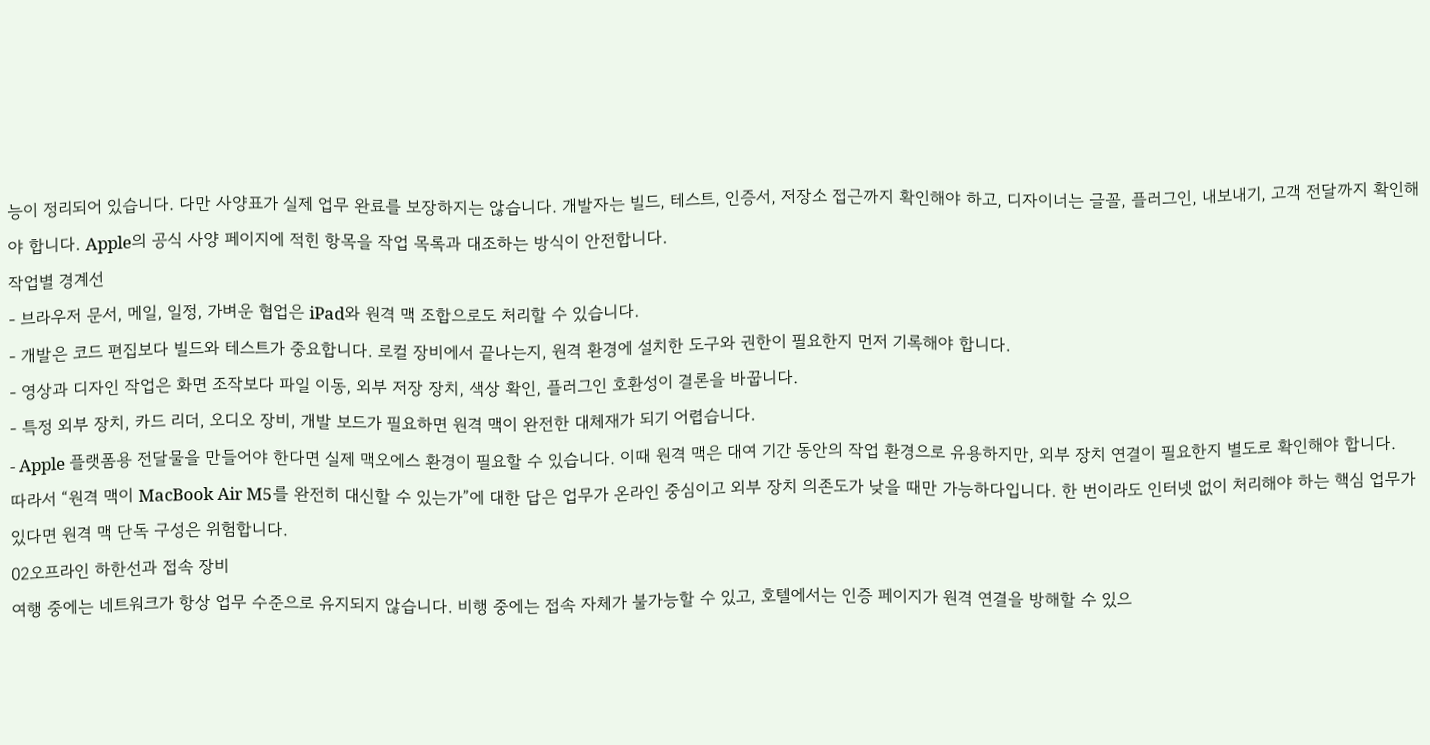능이 정리되어 있습니다. 다만 사양표가 실제 업무 완료를 보장하지는 않습니다. 개발자는 빌드, 테스트, 인증서, 저장소 접근까지 확인해야 하고, 디자이너는 글꼴, 플러그인, 내보내기, 고객 전달까지 확인해야 합니다. Apple의 공식 사양 페이지에 적힌 항목을 작업 목록과 대조하는 방식이 안전합니다.
작업별 경계선
- 브라우저 문서, 메일, 일정, 가벼운 협업은 iPad와 원격 맥 조합으로도 처리할 수 있습니다.
- 개발은 코드 편집보다 빌드와 테스트가 중요합니다. 로컬 장비에서 끝나는지, 원격 환경에 설치한 도구와 권한이 필요한지 먼저 기록해야 합니다.
- 영상과 디자인 작업은 화면 조작보다 파일 이동, 외부 저장 장치, 색상 확인, 플러그인 호환성이 결론을 바꿉니다.
- 특정 외부 장치, 카드 리더, 오디오 장비, 개발 보드가 필요하면 원격 맥이 완전한 대체재가 되기 어렵습니다.
- Apple 플랫폼용 전달물을 만들어야 한다면 실제 맥오에스 환경이 필요할 수 있습니다. 이때 원격 맥은 대여 기간 동안의 작업 환경으로 유용하지만, 외부 장치 연결이 필요한지 별도로 확인해야 합니다.
따라서 “원격 맥이 MacBook Air M5를 완전히 대신할 수 있는가”에 대한 답은 업무가 온라인 중심이고 외부 장치 의존도가 낮을 때만 가능하다입니다. 한 번이라도 인터넷 없이 처리해야 하는 핵심 업무가 있다면 원격 맥 단독 구성은 위험합니다.
02오프라인 하한선과 접속 장비
여행 중에는 네트워크가 항상 업무 수준으로 유지되지 않습니다. 비행 중에는 접속 자체가 불가능할 수 있고, 호텔에서는 인증 페이지가 원격 연결을 방해할 수 있으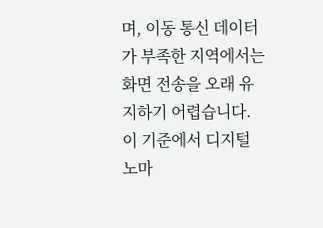며, 이동 통신 데이터가 부족한 지역에서는 화면 전송을 오래 유지하기 어렵습니다.
이 기준에서 디지털 노마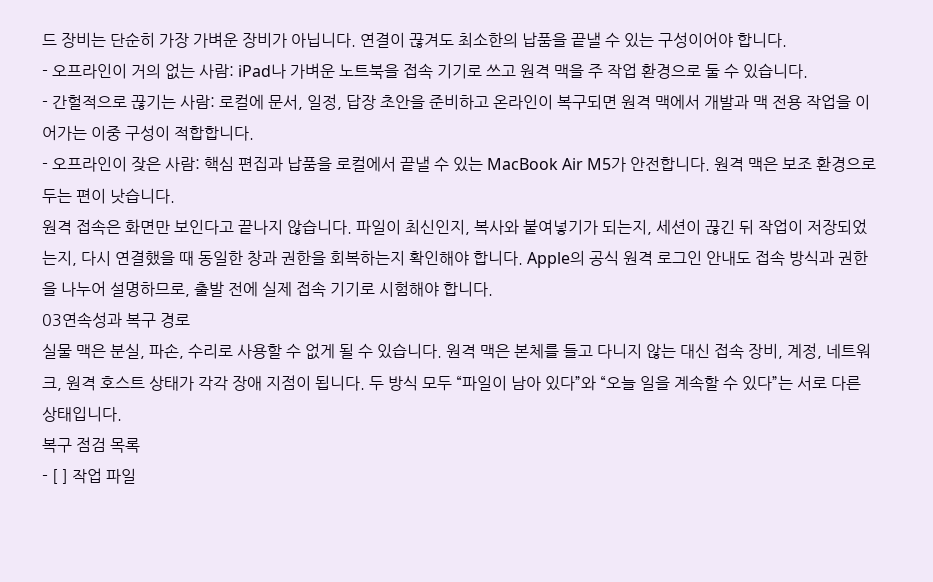드 장비는 단순히 가장 가벼운 장비가 아닙니다. 연결이 끊겨도 최소한의 납품을 끝낼 수 있는 구성이어야 합니다.
- 오프라인이 거의 없는 사람: iPad나 가벼운 노트북을 접속 기기로 쓰고 원격 맥을 주 작업 환경으로 둘 수 있습니다.
- 간헐적으로 끊기는 사람: 로컬에 문서, 일정, 답장 초안을 준비하고 온라인이 복구되면 원격 맥에서 개발과 맥 전용 작업을 이어가는 이중 구성이 적합합니다.
- 오프라인이 잦은 사람: 핵심 편집과 납품을 로컬에서 끝낼 수 있는 MacBook Air M5가 안전합니다. 원격 맥은 보조 환경으로 두는 편이 낫습니다.
원격 접속은 화면만 보인다고 끝나지 않습니다. 파일이 최신인지, 복사와 붙여넣기가 되는지, 세션이 끊긴 뒤 작업이 저장되었는지, 다시 연결했을 때 동일한 창과 권한을 회복하는지 확인해야 합니다. Apple의 공식 원격 로그인 안내도 접속 방식과 권한을 나누어 설명하므로, 출발 전에 실제 접속 기기로 시험해야 합니다.
03연속성과 복구 경로
실물 맥은 분실, 파손, 수리로 사용할 수 없게 될 수 있습니다. 원격 맥은 본체를 들고 다니지 않는 대신 접속 장비, 계정, 네트워크, 원격 호스트 상태가 각각 장애 지점이 됩니다. 두 방식 모두 “파일이 남아 있다”와 “오늘 일을 계속할 수 있다”는 서로 다른 상태입니다.
복구 점검 목록
- [ ] 작업 파일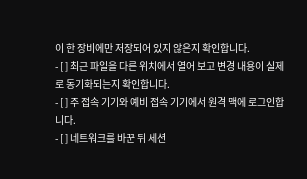이 한 장비에만 저장되어 있지 않은지 확인합니다.
- [ ] 최근 파일을 다른 위치에서 열어 보고 변경 내용이 실제로 동기화되는지 확인합니다.
- [ ] 주 접속 기기와 예비 접속 기기에서 원격 맥에 로그인합니다.
- [ ] 네트워크를 바꾼 뒤 세션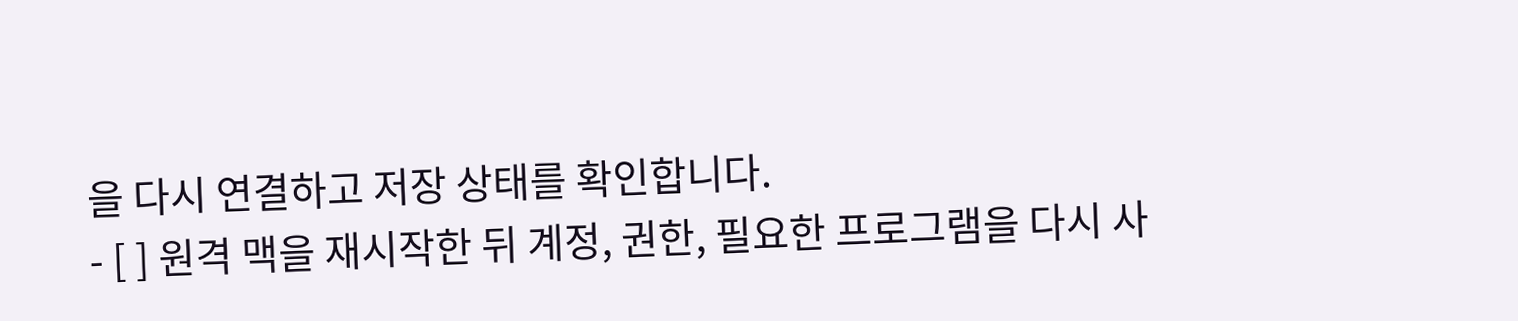을 다시 연결하고 저장 상태를 확인합니다.
- [ ] 원격 맥을 재시작한 뒤 계정, 권한, 필요한 프로그램을 다시 사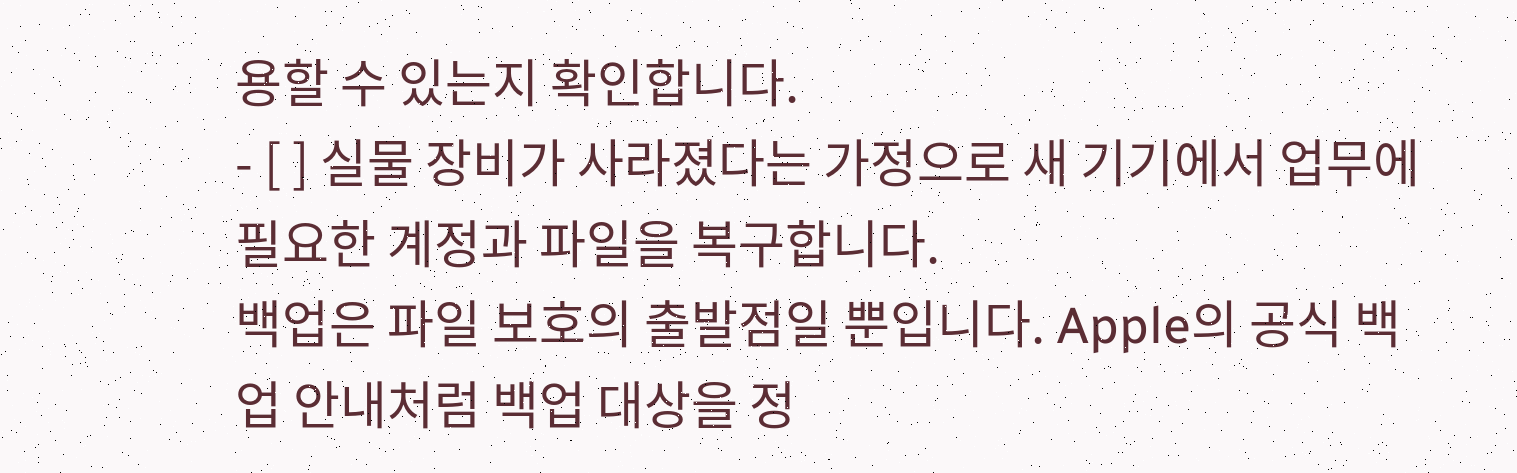용할 수 있는지 확인합니다.
- [ ] 실물 장비가 사라졌다는 가정으로 새 기기에서 업무에 필요한 계정과 파일을 복구합니다.
백업은 파일 보호의 출발점일 뿐입니다. Apple의 공식 백업 안내처럼 백업 대상을 정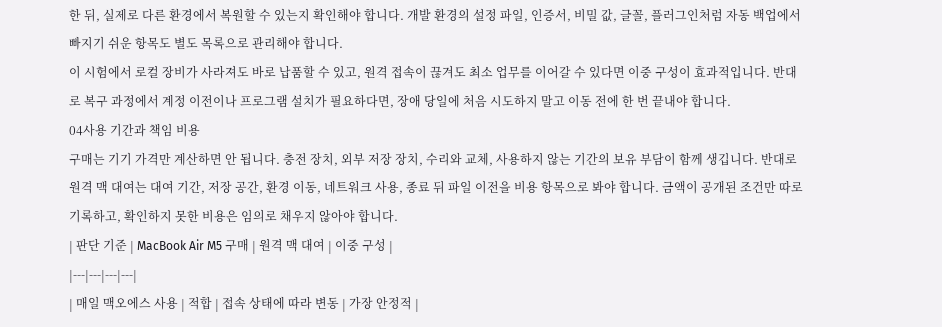한 뒤, 실제로 다른 환경에서 복원할 수 있는지 확인해야 합니다. 개발 환경의 설정 파일, 인증서, 비밀 값, 글꼴, 플러그인처럼 자동 백업에서 빠지기 쉬운 항목도 별도 목록으로 관리해야 합니다.
이 시험에서 로컬 장비가 사라져도 바로 납품할 수 있고, 원격 접속이 끊겨도 최소 업무를 이어갈 수 있다면 이중 구성이 효과적입니다. 반대로 복구 과정에서 계정 이전이나 프로그램 설치가 필요하다면, 장애 당일에 처음 시도하지 말고 이동 전에 한 번 끝내야 합니다.
04사용 기간과 책임 비용
구매는 기기 가격만 계산하면 안 됩니다. 충전 장치, 외부 저장 장치, 수리와 교체, 사용하지 않는 기간의 보유 부담이 함께 생깁니다. 반대로 원격 맥 대여는 대여 기간, 저장 공간, 환경 이동, 네트워크 사용, 종료 뒤 파일 이전을 비용 항목으로 봐야 합니다. 금액이 공개된 조건만 따로 기록하고, 확인하지 못한 비용은 임의로 채우지 않아야 합니다.
| 판단 기준 | MacBook Air M5 구매 | 원격 맥 대여 | 이중 구성 |
|---|---|---|---|
| 매일 맥오에스 사용 | 적합 | 접속 상태에 따라 변동 | 가장 안정적 |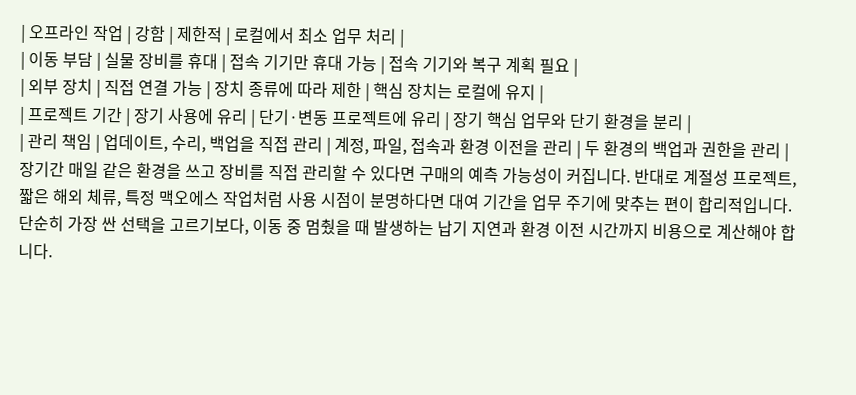| 오프라인 작업 | 강함 | 제한적 | 로컬에서 최소 업무 처리 |
| 이동 부담 | 실물 장비를 휴대 | 접속 기기만 휴대 가능 | 접속 기기와 복구 계획 필요 |
| 외부 장치 | 직접 연결 가능 | 장치 종류에 따라 제한 | 핵심 장치는 로컬에 유지 |
| 프로젝트 기간 | 장기 사용에 유리 | 단기·변동 프로젝트에 유리 | 장기 핵심 업무와 단기 환경을 분리 |
| 관리 책임 | 업데이트, 수리, 백업을 직접 관리 | 계정, 파일, 접속과 환경 이전을 관리 | 두 환경의 백업과 권한을 관리 |
장기간 매일 같은 환경을 쓰고 장비를 직접 관리할 수 있다면 구매의 예측 가능성이 커집니다. 반대로 계절성 프로젝트, 짧은 해외 체류, 특정 맥오에스 작업처럼 사용 시점이 분명하다면 대여 기간을 업무 주기에 맞추는 편이 합리적입니다. 단순히 가장 싼 선택을 고르기보다, 이동 중 멈췄을 때 발생하는 납기 지연과 환경 이전 시간까지 비용으로 계산해야 합니다.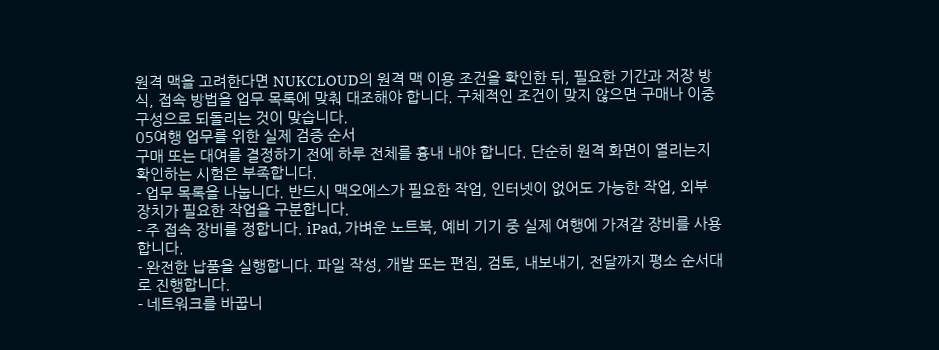원격 맥을 고려한다면 NUKCLOUD의 원격 맥 이용 조건을 확인한 뒤, 필요한 기간과 저장 방식, 접속 방법을 업무 목록에 맞춰 대조해야 합니다. 구체적인 조건이 맞지 않으면 구매나 이중 구성으로 되돌리는 것이 맞습니다.
05여행 업무를 위한 실제 검증 순서
구매 또는 대여를 결정하기 전에 하루 전체를 흉내 내야 합니다. 단순히 원격 화면이 열리는지 확인하는 시험은 부족합니다.
- 업무 목록을 나눕니다. 반드시 맥오에스가 필요한 작업, 인터넷이 없어도 가능한 작업, 외부 장치가 필요한 작업을 구분합니다.
- 주 접속 장비를 정합니다. iPad, 가벼운 노트북, 예비 기기 중 실제 여행에 가져갈 장비를 사용합니다.
- 완전한 납품을 실행합니다. 파일 작성, 개발 또는 편집, 검토, 내보내기, 전달까지 평소 순서대로 진행합니다.
- 네트워크를 바꿉니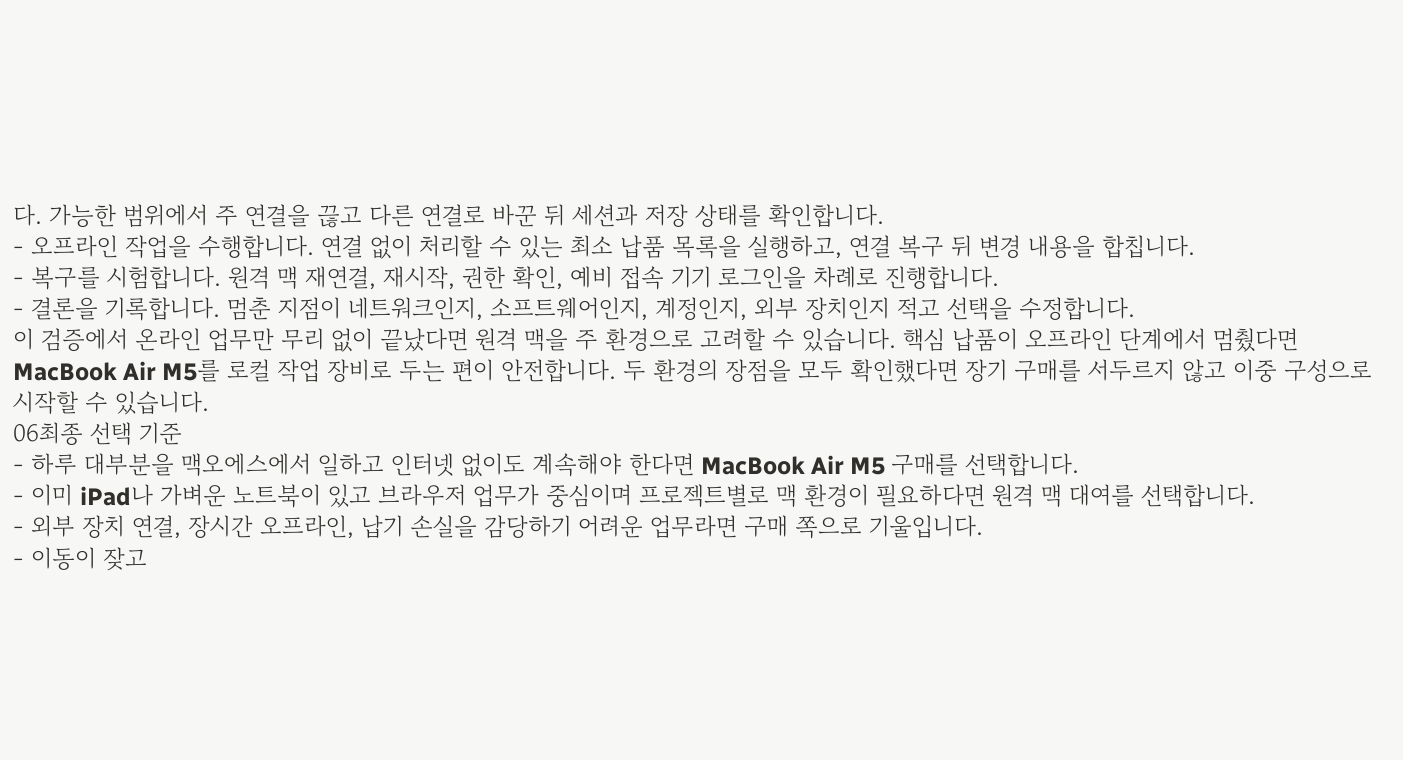다. 가능한 범위에서 주 연결을 끊고 다른 연결로 바꾼 뒤 세션과 저장 상태를 확인합니다.
- 오프라인 작업을 수행합니다. 연결 없이 처리할 수 있는 최소 납품 목록을 실행하고, 연결 복구 뒤 변경 내용을 합칩니다.
- 복구를 시험합니다. 원격 맥 재연결, 재시작, 권한 확인, 예비 접속 기기 로그인을 차례로 진행합니다.
- 결론을 기록합니다. 멈춘 지점이 네트워크인지, 소프트웨어인지, 계정인지, 외부 장치인지 적고 선택을 수정합니다.
이 검증에서 온라인 업무만 무리 없이 끝났다면 원격 맥을 주 환경으로 고려할 수 있습니다. 핵심 납품이 오프라인 단계에서 멈췄다면 MacBook Air M5를 로컬 작업 장비로 두는 편이 안전합니다. 두 환경의 장점을 모두 확인했다면 장기 구매를 서두르지 않고 이중 구성으로 시작할 수 있습니다.
06최종 선택 기준
- 하루 대부분을 맥오에스에서 일하고 인터넷 없이도 계속해야 한다면 MacBook Air M5 구매를 선택합니다.
- 이미 iPad나 가벼운 노트북이 있고 브라우저 업무가 중심이며 프로젝트별로 맥 환경이 필요하다면 원격 맥 대여를 선택합니다.
- 외부 장치 연결, 장시간 오프라인, 납기 손실을 감당하기 어려운 업무라면 구매 쪽으로 기울입니다.
- 이동이 잦고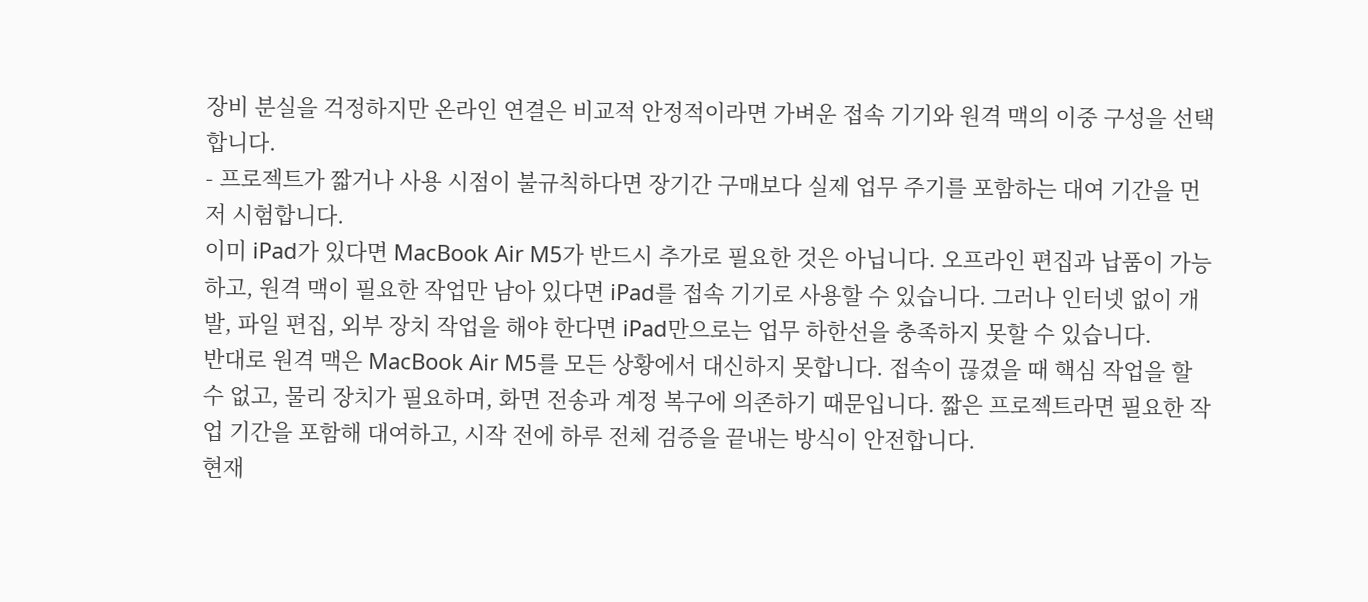장비 분실을 걱정하지만 온라인 연결은 비교적 안정적이라면 가벼운 접속 기기와 원격 맥의 이중 구성을 선택합니다.
- 프로젝트가 짧거나 사용 시점이 불규칙하다면 장기간 구매보다 실제 업무 주기를 포함하는 대여 기간을 먼저 시험합니다.
이미 iPad가 있다면 MacBook Air M5가 반드시 추가로 필요한 것은 아닙니다. 오프라인 편집과 납품이 가능하고, 원격 맥이 필요한 작업만 남아 있다면 iPad를 접속 기기로 사용할 수 있습니다. 그러나 인터넷 없이 개발, 파일 편집, 외부 장치 작업을 해야 한다면 iPad만으로는 업무 하한선을 충족하지 못할 수 있습니다.
반대로 원격 맥은 MacBook Air M5를 모든 상황에서 대신하지 못합니다. 접속이 끊겼을 때 핵심 작업을 할 수 없고, 물리 장치가 필요하며, 화면 전송과 계정 복구에 의존하기 때문입니다. 짧은 프로젝트라면 필요한 작업 기간을 포함해 대여하고, 시작 전에 하루 전체 검증을 끝내는 방식이 안전합니다.
현재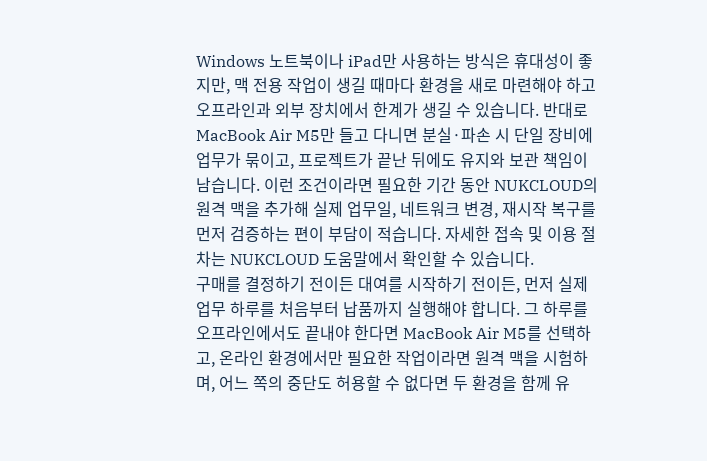Windows 노트북이나 iPad만 사용하는 방식은 휴대성이 좋지만, 맥 전용 작업이 생길 때마다 환경을 새로 마련해야 하고 오프라인과 외부 장치에서 한계가 생길 수 있습니다. 반대로 MacBook Air M5만 들고 다니면 분실·파손 시 단일 장비에 업무가 묶이고, 프로젝트가 끝난 뒤에도 유지와 보관 책임이 남습니다. 이런 조건이라면 필요한 기간 동안 NUKCLOUD의 원격 맥을 추가해 실제 업무일, 네트워크 변경, 재시작 복구를 먼저 검증하는 편이 부담이 적습니다. 자세한 접속 및 이용 절차는 NUKCLOUD 도움말에서 확인할 수 있습니다.
구매를 결정하기 전이든 대여를 시작하기 전이든, 먼저 실제 업무 하루를 처음부터 납품까지 실행해야 합니다. 그 하루를 오프라인에서도 끝내야 한다면 MacBook Air M5를 선택하고, 온라인 환경에서만 필요한 작업이라면 원격 맥을 시험하며, 어느 쪽의 중단도 허용할 수 없다면 두 환경을 함께 유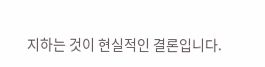지하는 것이 현실적인 결론입니다.